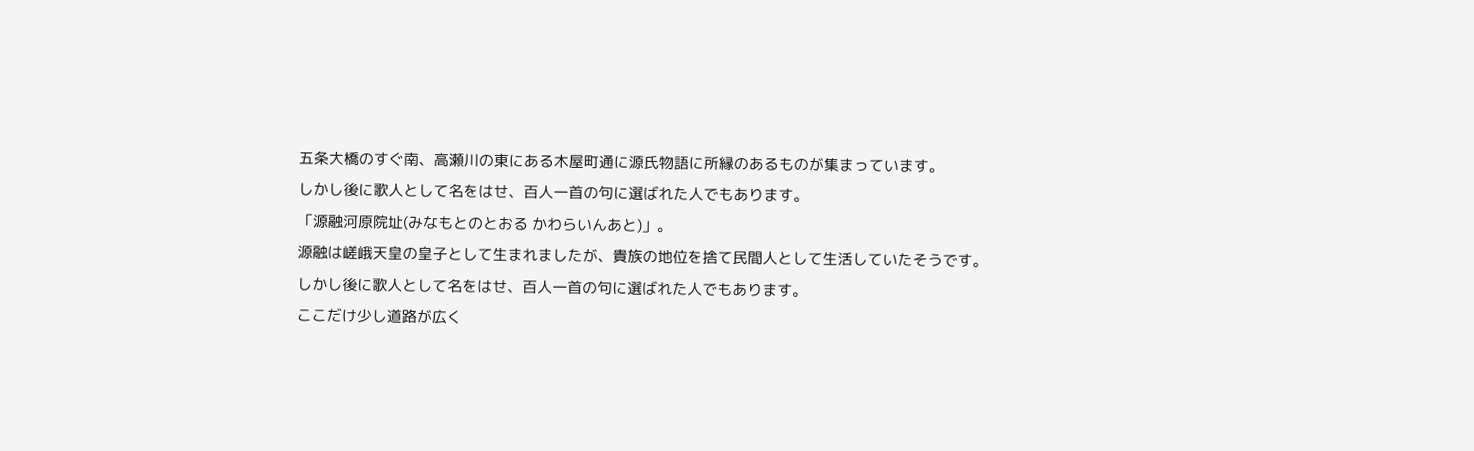五条大橋のすぐ南、高瀬川の東にある木屋町通に源氏物語に所縁のあるものが集まっています。
しかし後に歌人として名をはせ、百人一首の句に選ばれた人でもあります。
「源融河原院址(みなもとのとおる かわらいんあと)」。
源融は嵯峨天皇の皇子として生まれましたが、貴族の地位を捨て民間人として生活していたそうです。
しかし後に歌人として名をはせ、百人一首の句に選ばれた人でもあります。
ここだけ少し道路が広く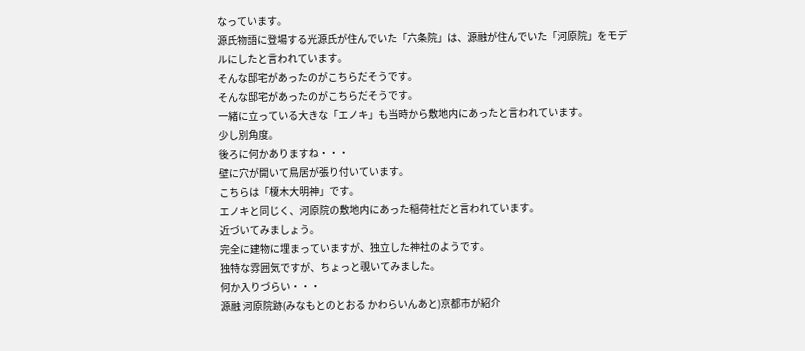なっています。
源氏物語に登場する光源氏が住んでいた「六条院」は、源融が住んでいた「河原院」をモデルにしたと言われています。
そんな邸宅があったのがこちらだそうです。
そんな邸宅があったのがこちらだそうです。
一緒に立っている大きな「エノキ」も当時から敷地内にあったと言われています。
少し別角度。
後ろに何かありますね・・・
壁に穴が開いて鳥居が張り付いています。
こちらは「榎木大明神」です。
エノキと同じく、河原院の敷地内にあった稲荷社だと言われています。
近づいてみましょう。
完全に建物に埋まっていますが、独立した神社のようです。
独特な雰囲気ですが、ちょっと覗いてみました。
何か入りづらい・・・
源融 河原院跡(みなもとのとおる かわらいんあと)京都市が紹介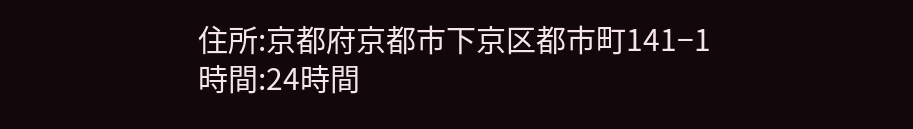住所:京都府京都市下京区都市町141−1
時間:24時間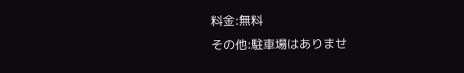料金:無料
その他:駐車場はありませ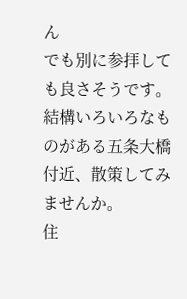ん
でも別に参拝しても良さそうです。
結構いろいろなものがある五条大橋付近、散策してみませんか。
住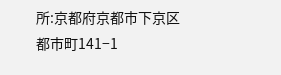所:京都府京都市下京区都市町141−1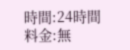時間:24時間
料金:無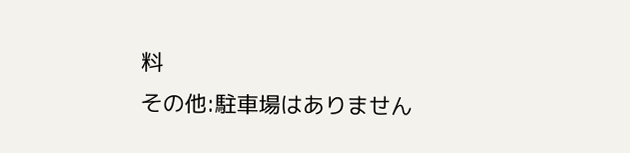料
その他:駐車場はありません